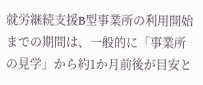就労継続支援B型事業所の利用開始までの期間は、一般的に「事業所の見学」から約1か月前後が目安と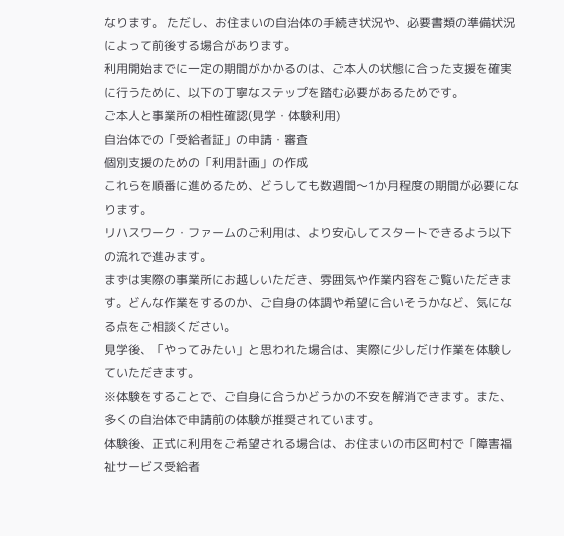なります。 ただし、お住まいの自治体の手続き状況や、必要書類の準備状況によって前後する場合があります。
利用開始までに一定の期間がかかるのは、ご本人の状態に合った支援を確実に行うために、以下の丁寧なステップを踏む必要があるためです。
ご本人と事業所の相性確認(見学・体験利用)
自治体での「受給者証」の申請・審査
個別支援のための「利用計画」の作成
これらを順番に進めるため、どうしても数週間〜1か月程度の期間が必要になります。
リハスワーク・ファームのご利用は、より安心してスタートできるよう以下の流れで進みます。
まずは実際の事業所にお越しいただき、雰囲気や作業内容をご覧いただきます。どんな作業をするのか、ご自身の体調や希望に合いそうかなど、気になる点をご相談ください。
見学後、「やってみたい」と思われた場合は、実際に少しだけ作業を体験していただきます。
※体験をすることで、ご自身に合うかどうかの不安を解消できます。また、多くの自治体で申請前の体験が推奨されています。
体験後、正式に利用をご希望される場合は、お住まいの市区町村で「障害福祉サービス受給者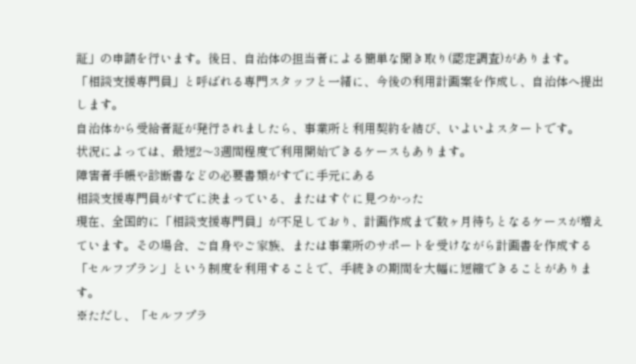証」の申請を行います。後日、自治体の担当者による簡単な聞き取り(認定調査)があります。
「相談支援専門員」と呼ばれる専門スタッフと一緒に、今後の利用計画案を作成し、自治体へ提出します。
自治体から受給者証が発行されましたら、事業所と利用契約を結び、いよいよスタートです。
状況によっては、最短2〜3週間程度で利用開始できるケースもあります。
障害者手帳や診断書などの必要書類がすでに手元にある
相談支援専門員がすでに決まっている、またはすぐに見つかった
現在、全国的に「相談支援専門員」が不足しており、計画作成まで数ヶ月待ちとなるケースが増えています。その場合、ご自身やご家族、または事業所のサポートを受けながら計画書を作成する「セルフプラン」という制度を利用することで、手続きの期間を大幅に短縮できることがあります。
※ただし、「セルフプラ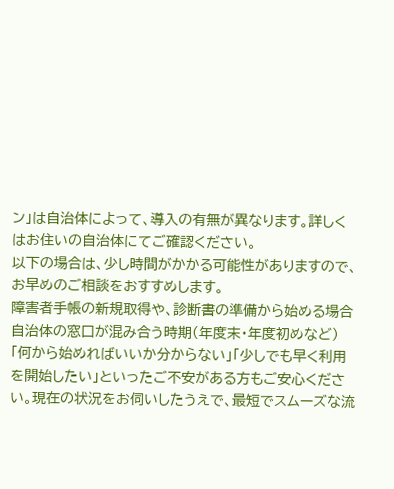ン」は自治体によって、導入の有無が異なります。詳しくはお住いの自治体にてご確認ください。
以下の場合は、少し時間がかかる可能性がありますので、お早めのご相談をおすすめします。
障害者手帳の新規取得や、診断書の準備から始める場合
自治体の窓口が混み合う時期(年度末・年度初めなど)
「何から始めればいいか分からない」「少しでも早く利用を開始したい」といったご不安がある方もご安心ください。現在の状況をお伺いしたうえで、最短でスムーズな流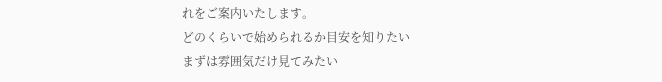れをご案内いたします。
どのくらいで始められるか目安を知りたい
まずは雰囲気だけ見てみたい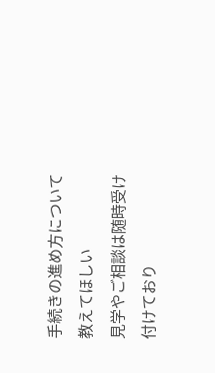手続きの進め方について教えてほしい
見学やご相談は随時受け付けており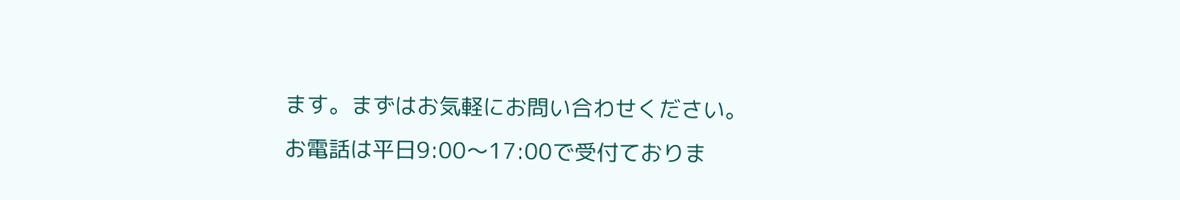ます。まずはお気軽にお問い合わせください。
お電話は平日9:00〜17:00で受付ておりま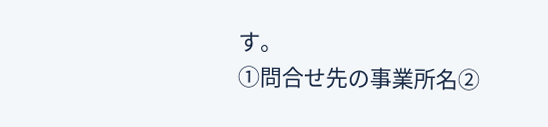す。
①問合せ先の事業所名②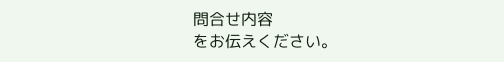問合せ内容
をお伝えください。